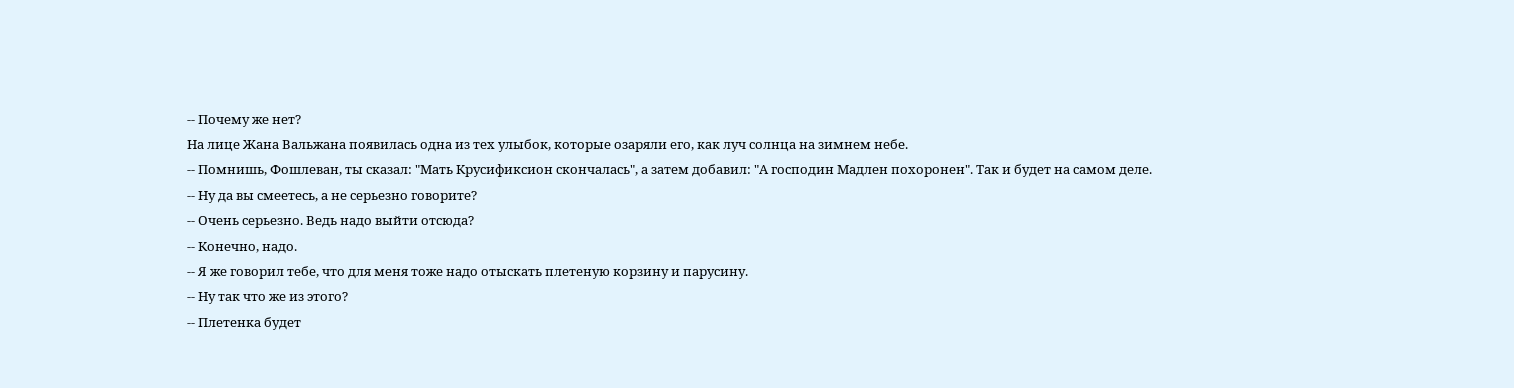-- Почему же нет?
На лице Жана Вальжана появилась одна из тех улыбок, которые озаряли его, как луч солнца на зимнем небе.
-- Помнишь, Фошлеван, ты сказал: "Мать Крусификсион скончалась", а затем добавил: "А господин Мадлен похоронен". Так и будет на самом деле.
-- Ну да вы смеетесь, а не серьезно говорите?
-- Очень серьезно. Ведь надо выйти отсюда?
-- Конечно, надо.
-- Я же говорил тебе, что для меня тоже надо отыскать плетеную корзину и парусину.
-- Ну так что же из этого?
-- Плетенка будет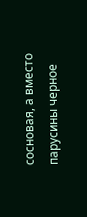сосновая, а вместо парусины черное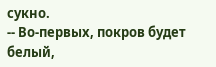сукно.
-- Во-первых, покров будет белый,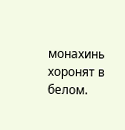монахинь хоронят в белом.